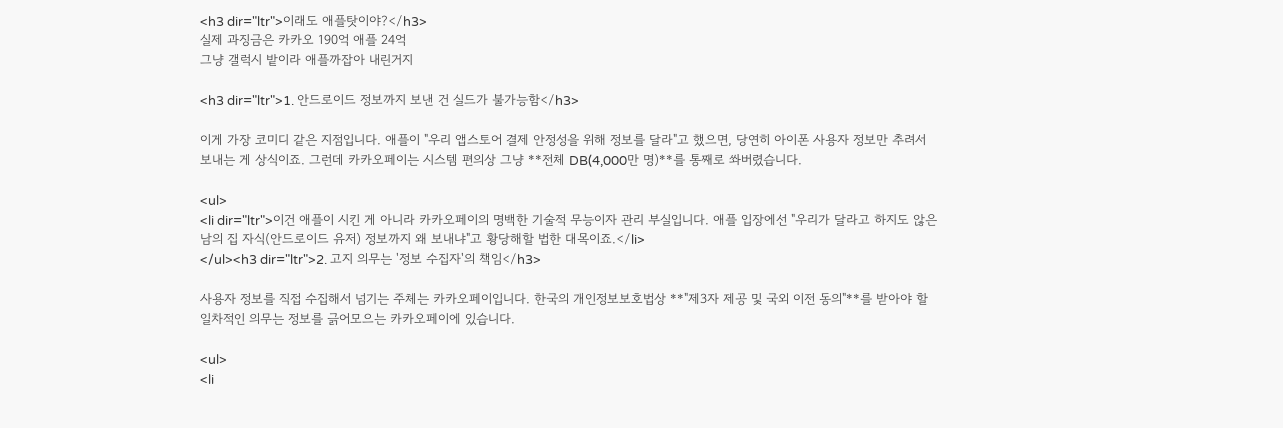<h3 dir="ltr">이래도 애플탓이야?</h3>
실제 과징금은 카카오 190억 애플 24억
그냥 갤럭시 밭이라 애플까잡아 내린거지

<h3 dir="ltr">1. 안드로이드 정보까지 보낸 건 실드가 불가능함</h3>

이게 가장 코미디 같은 지점입니다. 애플이 "우리 앱스토어 결제 안정성을 위해 정보를 달라"고 했으면, 당연히 아이폰 사용자 정보만 추려서 보내는 게 상식이죠. 그런데 카카오페이는 시스템 편의상 그냥 **전체 DB(4,000만 명)**를 통째로 쏴버렸습니다.

<ul>
<li dir="ltr">이건 애플이 시킨 게 아니라 카카오페이의 명백한 기술적 무능이자 관리 부실입니다. 애플 입장에선 "우리가 달라고 하지도 않은 남의 집 자식(안드로이드 유저) 정보까지 왜 보내냐"고 황당해할 법한 대목이죠.</li>
</ul><h3 dir="ltr">2. 고지 의무는 '정보 수집자'의 책임</h3>

사용자 정보를 직접 수집해서 넘기는 주체는 카카오페이입니다. 한국의 개인정보보호법상 **"제3자 제공 및 국외 이전 동의"**를 받아야 할 일차적인 의무는 정보를 긁어모으는 카카오페이에 있습니다.

<ul>
<li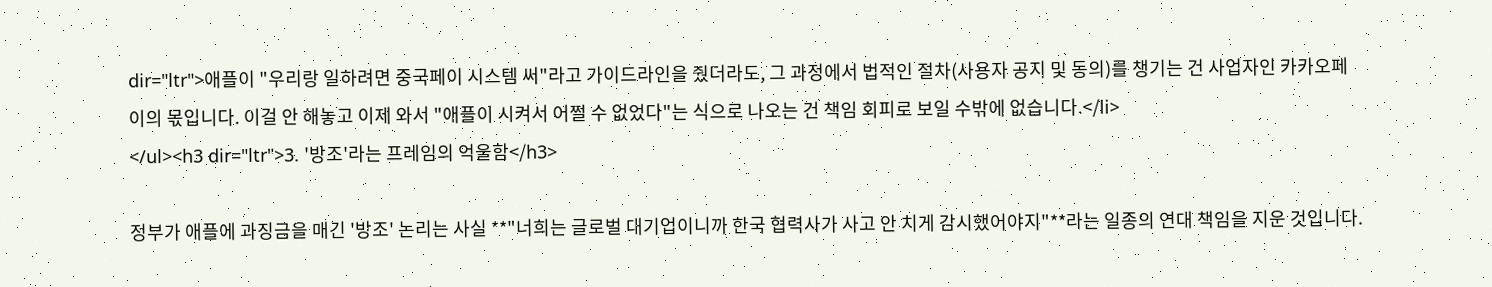dir="ltr">애플이 "우리랑 일하려면 중국페이 시스템 써"라고 가이드라인을 줬더라도, 그 과정에서 법적인 절차(사용자 공지 및 동의)를 챙기는 건 사업자인 카카오페이의 몫입니다. 이걸 안 해놓고 이제 와서 "애플이 시켜서 어쩔 수 없었다"는 식으로 나오는 건 책임 회피로 보일 수밖에 없습니다.</li>
</ul><h3 dir="ltr">3. '방조'라는 프레임의 억울함</h3>

정부가 애플에 과징금을 매긴 '방조' 논리는 사실 **"너희는 글로벌 대기업이니까 한국 협력사가 사고 안 치게 감시했어야지"**라는 일종의 연대 책임을 지운 것입니다.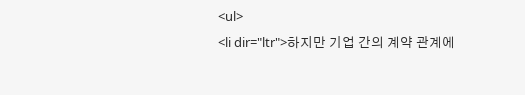<ul>
<li dir="ltr">하지만 기업 간의 계약 관계에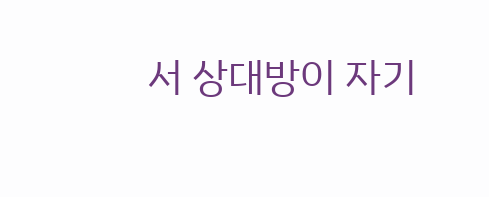서 상대방이 자기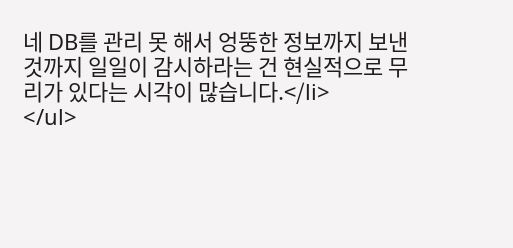네 DB를 관리 못 해서 엉뚱한 정보까지 보낸 것까지 일일이 감시하라는 건 현실적으로 무리가 있다는 시각이 많습니다.</li>
</ul>